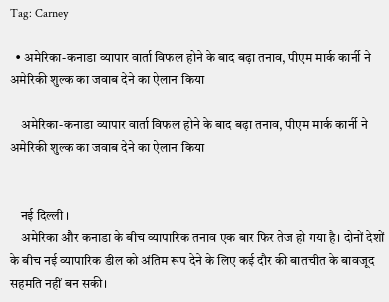Tag: Carney

  • अमेरिका-कनाडा व्यापार वार्ता विफल होने के बाद बढ़ा तनाव, पीएम मार्क कार्नी ने अमेरिकी शुल्क का जवाब देने का ऐलान किया

    अमेरिका-कनाडा व्यापार वार्ता विफल होने के बाद बढ़ा तनाव, पीएम मार्क कार्नी ने अमेरिकी शुल्क का जवाब देने का ऐलान किया


    नई दिल्ली ।
    अमेरिका और कनाडा के बीच व्यापारिक तनाव एक बार फिर तेज हो गया है। दोनों देशों के बीच नई व्यापारिक डील को अंतिम रूप देने के लिए कई दौर की बातचीत के बावजूद सहमति नहीं बन सकी।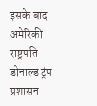इसके बाद अमेरिकी राष्ट्रपति डोनाल्ड ट्रंप प्रशासन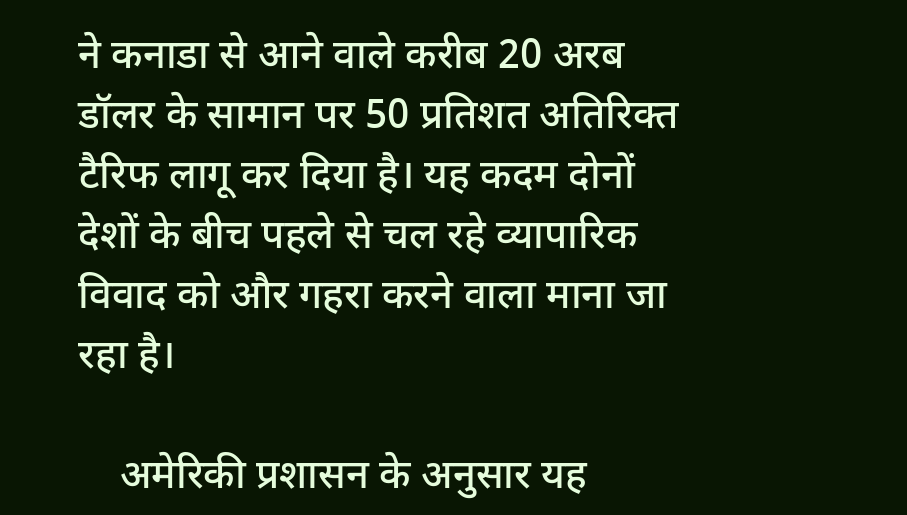ने कनाडा से आने वाले करीब 20 अरब डॉलर के सामान पर 50 प्रतिशत अतिरिक्त टैरिफ लागू कर दिया है। यह कदम दोनों देशों के बीच पहले से चल रहे व्यापारिक विवाद को और गहरा करने वाला माना जा रहा है।

    अमेरिकी प्रशासन के अनुसार यह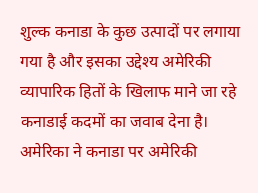शुल्क कनाडा के कुछ उत्पादों पर लगाया गया है और इसका उद्देश्य अमेरिकी व्यापारिक हितों के खिलाफ माने जा रहे कनाडाई कदमों का जवाब देना है। अमेरिका ने कनाडा पर अमेरिकी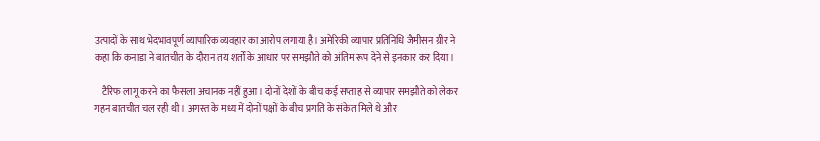उत्पादों के साथ भेदभावपूर्ण व्यापारिक व्यवहार का आरोप लगाया है। अमेरिकी व्यापार प्रतिनिधि जैमीसन ग्रीर ने कहा कि कनाडा ने बातचीत के दौरान तय शर्तों के आधार पर समझौते को अंतिम रूप देने से इनकार कर दिया।

    टैरिफ लागू करने का फैसला अचानक नहीं हुआ। दोनों देशों के बीच कई सप्ताह से व्यापार समझौते को लेकर गहन बातचीत चल रही थी। अगस्त के मध्य में दोनों पक्षों के बीच प्रगति के संकेत मिले थे और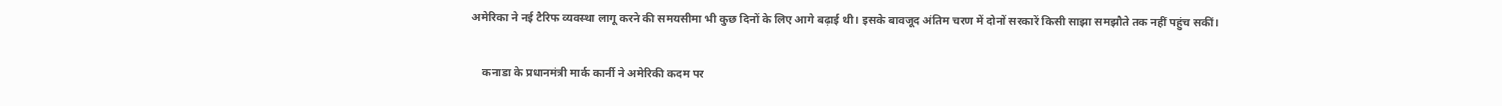अमेरिका ने नई टैरिफ व्यवस्था लागू करने की समयसीमा भी कुछ दिनों के लिए आगे बढ़ाई थी। इसके बावजूद अंतिम चरण में दोनों सरकारें किसी साझा समझौते तक नहीं पहुंच सकीं।

    कनाडा के प्रधानमंत्री मार्क कार्नी ने अमेरिकी कदम पर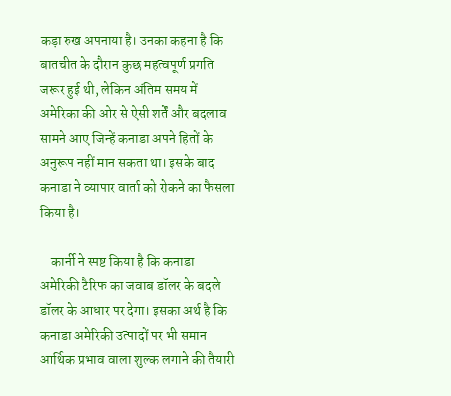कड़ा रुख अपनाया है। उनका कहना है कि बातचीत के दौरान कुछ महत्वपूर्ण प्रगति जरूर हुई थी, लेकिन अंतिम समय में अमेरिका की ओर से ऐसी शर्तें और बदलाव सामने आए जिन्हें कनाडा अपने हितों के अनुरूप नहीं मान सकता था। इसके बाद कनाडा ने व्यापार वार्ता को रोकने का फैसला किया है।

    कार्नी ने स्पष्ट किया है कि कनाडा अमेरिकी टैरिफ का जवाब डॉलर के बदले डॉलर के आधार पर देगा। इसका अर्थ है कि कनाडा अमेरिकी उत्पादों पर भी समान आर्थिक प्रभाव वाला शुल्क लगाने की तैयारी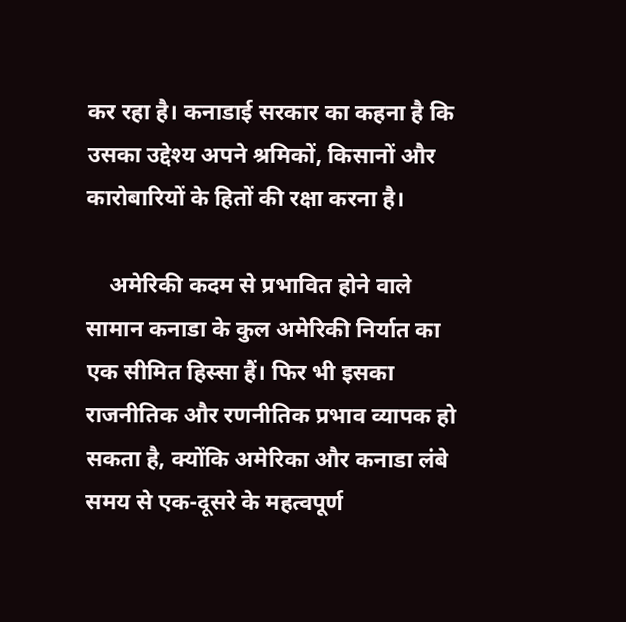कर रहा है। कनाडाई सरकार का कहना है कि उसका उद्देश्य अपने श्रमिकों, किसानों और कारोबारियों के हितों की रक्षा करना है।

    अमेरिकी कदम से प्रभावित होने वाले सामान कनाडा के कुल अमेरिकी निर्यात का एक सीमित हिस्सा हैं। फिर भी इसका राजनीतिक और रणनीतिक प्रभाव व्यापक हो सकता है, क्योंकि अमेरिका और कनाडा लंबे समय से एक-दूसरे के महत्वपूर्ण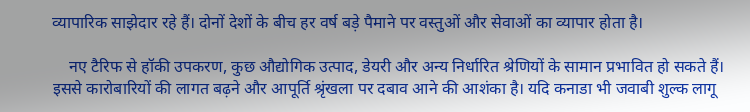व्यापारिक साझेदार रहे हैं। दोनों देशों के बीच हर वर्ष बड़े पैमाने पर वस्तुओं और सेवाओं का व्यापार होता है।

    नए टैरिफ से हॉकी उपकरण, कुछ औद्योगिक उत्पाद, डेयरी और अन्य निर्धारित श्रेणियों के सामान प्रभावित हो सकते हैं। इससे कारोबारियों की लागत बढ़ने और आपूर्ति श्रृंखला पर दबाव आने की आशंका है। यदि कनाडा भी जवाबी शुल्क लागू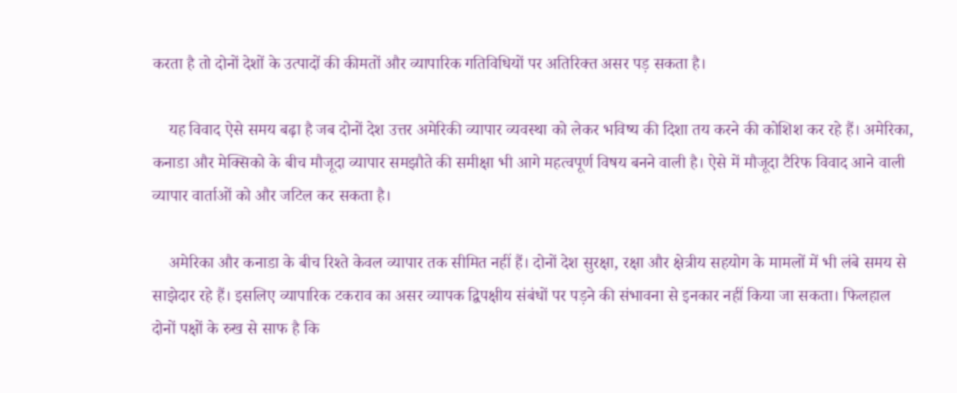करता है तो दोनों देशों के उत्पादों की कीमतों और व्यापारिक गतिविधियों पर अतिरिक्त असर पड़ सकता है।

    यह विवाद ऐसे समय बढ़ा है जब दोनों देश उत्तर अमेरिकी व्यापार व्यवस्था को लेकर भविष्य की दिशा तय करने की कोशिश कर रहे हैं। अमेरिका, कनाडा और मेक्सिको के बीच मौजूदा व्यापार समझौते की समीक्षा भी आगे महत्वपूर्ण विषय बनने वाली है। ऐसे में मौजूदा टैरिफ विवाद आने वाली व्यापार वार्ताओं को और जटिल कर सकता है।

    अमेरिका और कनाडा के बीच रिश्ते केवल व्यापार तक सीमित नहीं हैं। दोनों देश सुरक्षा, रक्षा और क्षेत्रीय सहयोग के मामलों में भी लंबे समय से साझेदार रहे हैं। इसलिए व्यापारिक टकराव का असर व्यापक द्विपक्षीय संबंधों पर पड़ने की संभावना से इनकार नहीं किया जा सकता। फिलहाल दोनों पक्षों के रुख से साफ है कि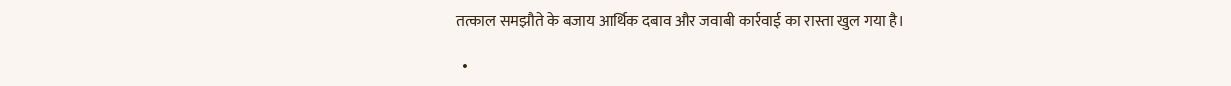तत्काल समझौते के बजाय आर्थिक दबाव और जवाबी कार्रवाई का रास्ता खुल गया है।

  •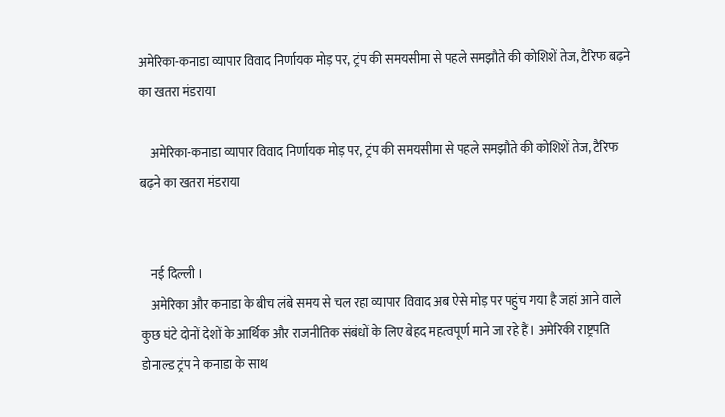अमेरिका-कनाडा व्यापार विवाद निर्णायक मोड़ पर, ट्रंप की समयसीमा से पहले समझौते की कोशिशें तेज, टैरिफ बढ़ने का खतरा मंडराया

    अमेरिका-कनाडा व्यापार विवाद निर्णायक मोड़ पर, ट्रंप की समयसीमा से पहले समझौते की कोशिशें तेज, टैरिफ बढ़ने का खतरा मंडराया


    नई दिल्ली ।
    अमेरिका और कनाडा के बीच लंबे समय से चल रहा व्यापार विवाद अब ऐसे मोड़ पर पहुंच गया है जहां आने वाले कुछ घंटे दोनों देशों के आर्थिक और राजनीतिक संबंधों के लिए बेहद महत्वपूर्ण माने जा रहे हैं। अमेरिकी राष्ट्रपति डोनाल्ड ट्रंप ने कनाडा के साथ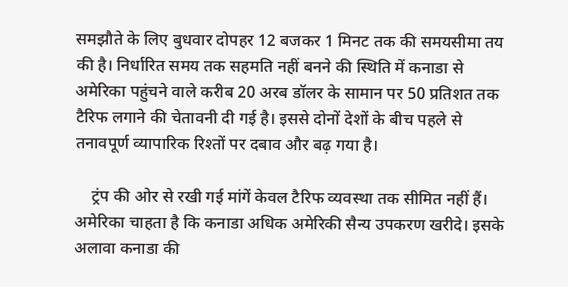समझौते के लिए बुधवार दोपहर 12 बजकर 1 मिनट तक की समयसीमा तय की है। निर्धारित समय तक सहमति नहीं बनने की स्थिति में कनाडा से अमेरिका पहुंचने वाले करीब 20 अरब डॉलर के सामान पर 50 प्रतिशत तक टैरिफ लगाने की चेतावनी दी गई है। इससे दोनों देशों के बीच पहले से तनावपूर्ण व्यापारिक रिश्तों पर दबाव और बढ़ गया है।

    ट्रंप की ओर से रखी गई मांगें केवल टैरिफ व्यवस्था तक सीमित नहीं हैं। अमेरिका चाहता है कि कनाडा अधिक अमेरिकी सैन्य उपकरण खरीदे। इसके अलावा कनाडा की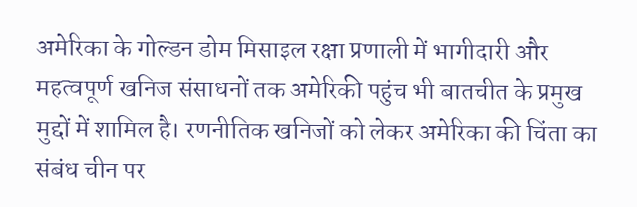अमेरिका के गोल्डन डोम मिसाइल रक्षा प्रणाली में भागीदारी और महत्वपूर्ण खनिज संसाधनों तक अमेरिकी पहुंच भी बातचीत के प्रमुख मुद्दों में शामिल है। रणनीतिक खनिजों को लेकर अमेरिका की चिंता का संबंध चीन पर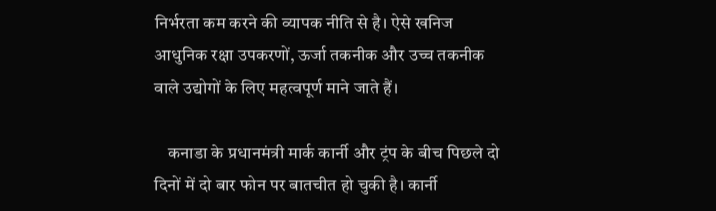निर्भरता कम करने की व्यापक नीति से है। ऐसे खनिज आधुनिक रक्षा उपकरणों, ऊर्जा तकनीक और उच्च तकनीक वाले उद्योगों के लिए महत्वपूर्ण माने जाते हैं।

    कनाडा के प्रधानमंत्री मार्क कार्नी और ट्रंप के बीच पिछले दो दिनों में दो बार फोन पर बातचीत हो चुकी है। कार्नी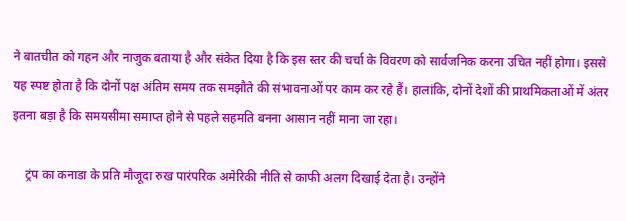ने बातचीत को गहन और नाजुक बताया है और संकेत दिया है कि इस स्तर की चर्चा के विवरण को सार्वजनिक करना उचित नहीं होगा। इससे यह स्पष्ट होता है कि दोनों पक्ष अंतिम समय तक समझौते की संभावनाओं पर काम कर रहे हैं। हालांकि, दोनों देशों की प्राथमिकताओं में अंतर इतना बड़ा है कि समयसीमा समाप्त होने से पहले सहमति बनना आसान नहीं माना जा रहा।

    ट्रंप का कनाडा के प्रति मौजूदा रुख पारंपरिक अमेरिकी नीति से काफी अलग दिखाई देता है। उन्होंने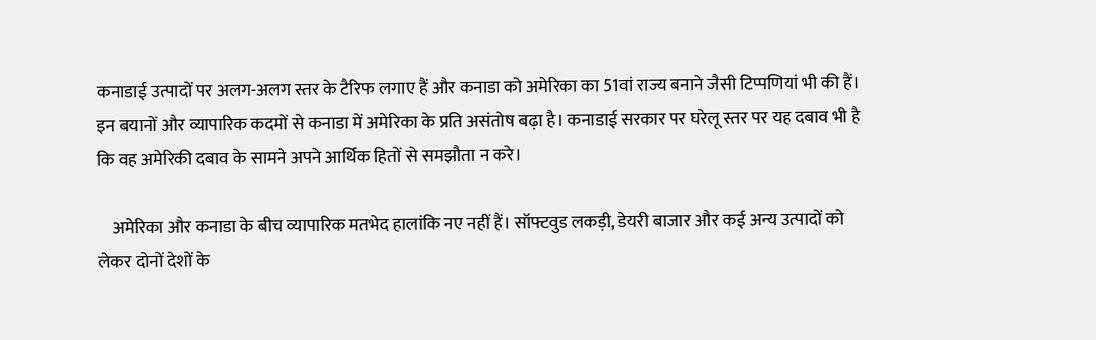कनाडाई उत्पादों पर अलग-अलग स्तर के टैरिफ लगाए हैं और कनाडा को अमेरिका का 51वां राज्य बनाने जैसी टिप्पणियां भी की हैं। इन बयानों और व्यापारिक कदमों से कनाडा में अमेरिका के प्रति असंतोष बढ़ा है। कनाडाई सरकार पर घरेलू स्तर पर यह दबाव भी है कि वह अमेरिकी दबाव के सामने अपने आर्थिक हितों से समझौता न करे।

    अमेरिका और कनाडा के बीच व्यापारिक मतभेद हालांकि नए नहीं हैं। सॉफ्टवुड लकड़ी, डेयरी बाजार और कई अन्य उत्पादों को लेकर दोनों देशों के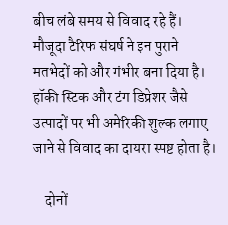बीच लंबे समय से विवाद रहे हैं। मौजूदा टैरिफ संघर्ष ने इन पुराने मतभेदों को और गंभीर बना दिया है। हॉकी स्टिक और टंग डिप्रेशर जैसे उत्पादों पर भी अमेरिकी शुल्क लगाए जाने से विवाद का दायरा स्पष्ट होता है।

    दोनों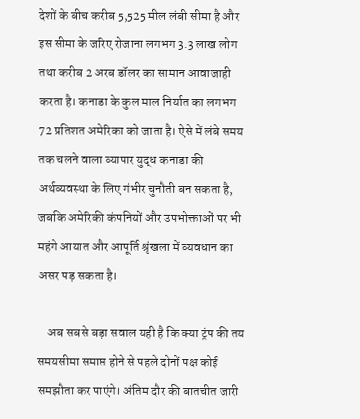देशों के बीच करीब 5,525 मील लंबी सीमा है और इस सीमा के जरिए रोजाना लगभग 3.3 लाख लोग तथा करीब 2 अरब डॉलर का सामान आवाजाही करता है। कनाडा के कुल माल निर्यात का लगभग 72 प्रतिशत अमेरिका को जाता है। ऐसे में लंबे समय तक चलने वाला व्यापार युद्ध कनाडा की अर्थव्यवस्था के लिए गंभीर चुनौती बन सकता है, जबकि अमेरिकी कंपनियों और उपभोक्ताओं पर भी महंगे आयात और आपूर्ति श्रृंखला में व्यवधान का असर पड़ सकता है।

    अब सबसे बड़ा सवाल यही है कि क्या ट्रंप की तय समयसीमा समाप्त होने से पहले दोनों पक्ष कोई समझौता कर पाएंगे। अंतिम दौर की बातचीत जारी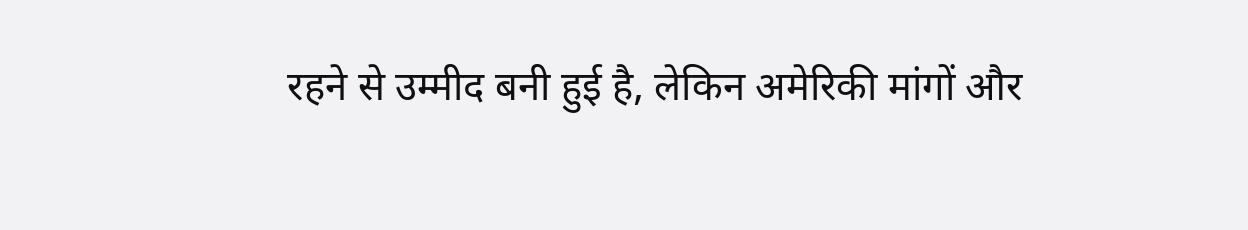रहने से उम्मीद बनी हुई है, लेकिन अमेरिकी मांगों और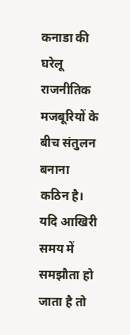कनाडा की घरेलू राजनीतिक मजबूरियों के बीच संतुलन बनाना कठिन है। यदि आखिरी समय में समझौता हो जाता है तो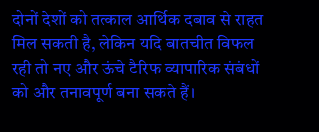दोनों देशों को तत्काल आर्थिक दबाव से राहत मिल सकती है, लेकिन यदि बातचीत विफल रही तो नए और ऊंचे टैरिफ व्यापारिक संबंधों को और तनावपूर्ण बना सकते हैं।